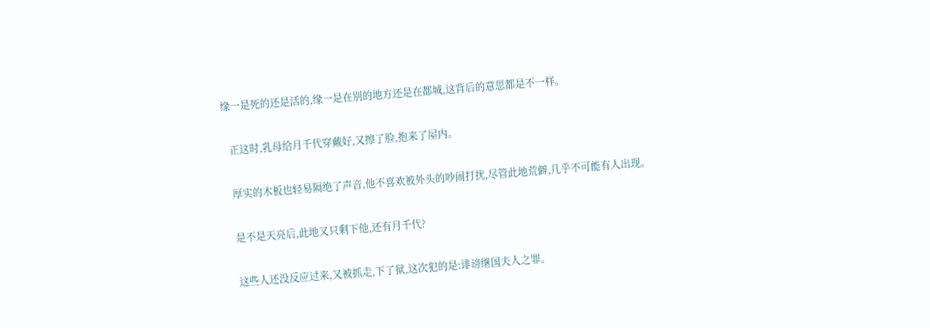缘一是死的还是活的,缘一是在别的地方还是在都城,这背后的意思都是不一样。

  正这时,乳母给月千代穿戴好,又擦了脸,抱来了屋内。

  厚实的木板也轻易隔绝了声音,他不喜欢被外头的吵闹打扰,尽管此地荒僻,几乎不可能有人出现。

  是不是天亮后,此地又只剩下他,还有月千代?

  这些人还没反应过来,又被抓走,下了狱,这次犯的是:诽谤继国夫人之罪。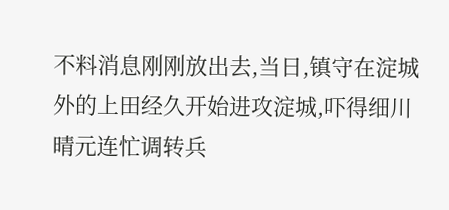不料消息刚刚放出去,当日,镇守在淀城外的上田经久开始进攻淀城,吓得细川晴元连忙调转兵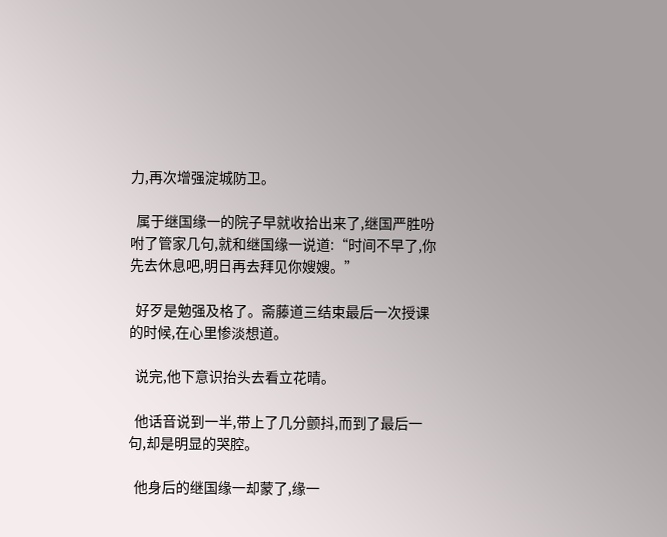力,再次增强淀城防卫。

  属于继国缘一的院子早就收拾出来了,继国严胜吩咐了管家几句,就和继国缘一说道:“时间不早了,你先去休息吧,明日再去拜见你嫂嫂。”

  好歹是勉强及格了。斋藤道三结束最后一次授课的时候,在心里惨淡想道。

  说完,他下意识抬头去看立花晴。

  他话音说到一半,带上了几分颤抖,而到了最后一句,却是明显的哭腔。

  他身后的继国缘一却蒙了,缘一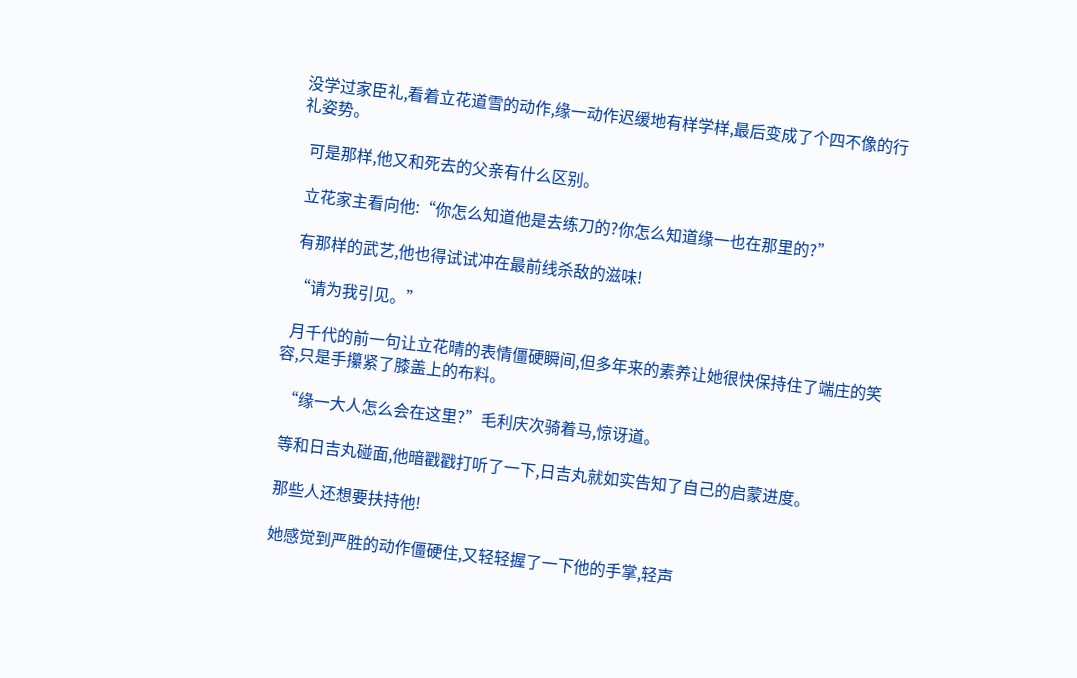没学过家臣礼,看着立花道雪的动作,缘一动作迟缓地有样学样,最后变成了个四不像的行礼姿势。

  可是那样,他又和死去的父亲有什么区别。

  立花家主看向他:“你怎么知道他是去练刀的?你怎么知道缘一也在那里的?”

  有那样的武艺,他也得试试冲在最前线杀敌的滋味!

  “请为我引见。”

  月千代的前一句让立花晴的表情僵硬瞬间,但多年来的素养让她很快保持住了端庄的笑容,只是手攥紧了膝盖上的布料。

  “缘一大人怎么会在这里?”毛利庆次骑着马,惊讶道。

  等和日吉丸碰面,他暗戳戳打听了一下,日吉丸就如实告知了自己的启蒙进度。

  那些人还想要扶持他!

  她感觉到严胜的动作僵硬住,又轻轻握了一下他的手掌,轻声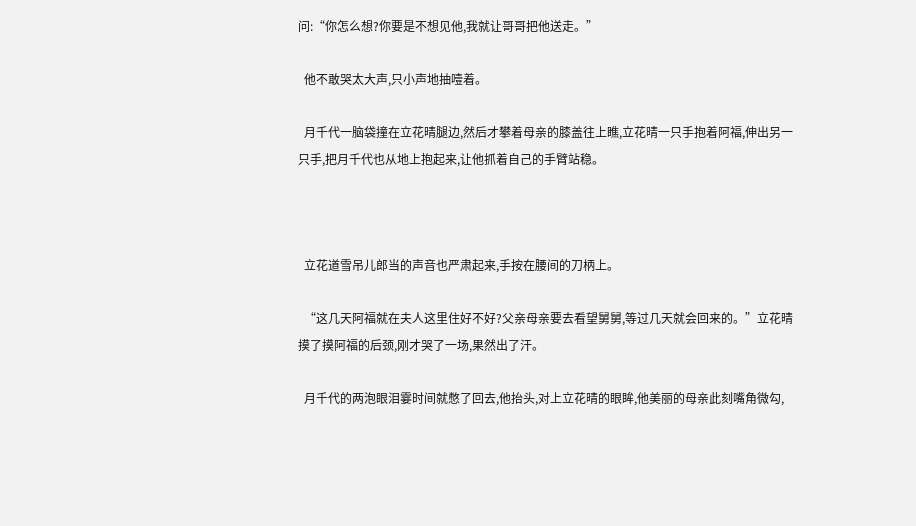问:“你怎么想?你要是不想见他,我就让哥哥把他送走。”

  他不敢哭太大声,只小声地抽噎着。

  月千代一脑袋撞在立花晴腿边,然后才攀着母亲的膝盖往上瞧,立花晴一只手抱着阿福,伸出另一只手,把月千代也从地上抱起来,让他抓着自己的手臂站稳。



  立花道雪吊儿郎当的声音也严肃起来,手按在腰间的刀柄上。

  “这几天阿福就在夫人这里住好不好?父亲母亲要去看望舅舅,等过几天就会回来的。”立花晴摸了摸阿福的后颈,刚才哭了一场,果然出了汗。

  月千代的两泡眼泪霎时间就憋了回去,他抬头,对上立花晴的眼眸,他美丽的母亲此刻嘴角微勾,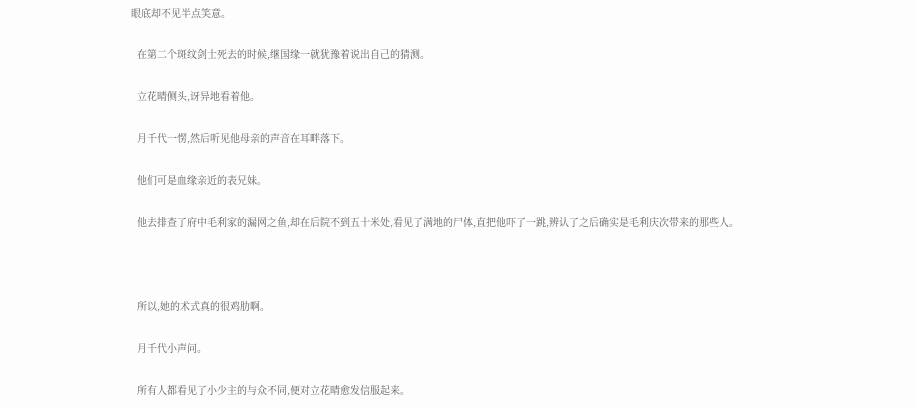眼底却不见半点笑意。

  在第二个斑纹剑士死去的时候,继国缘一就犹豫着说出自己的猜测。

  立花晴侧头,讶异地看着他。

  月千代一愣,然后听见他母亲的声音在耳畔落下。

  他们可是血缘亲近的表兄妹。

  他去排查了府中毛利家的漏网之鱼,却在后院不到五十米处,看见了满地的尸体,直把他吓了一跳,辨认了之后确实是毛利庆次带来的那些人。



  所以,她的术式真的很鸡肋啊。

  月千代小声问。

  所有人都看见了小少主的与众不同,便对立花晴愈发信服起来。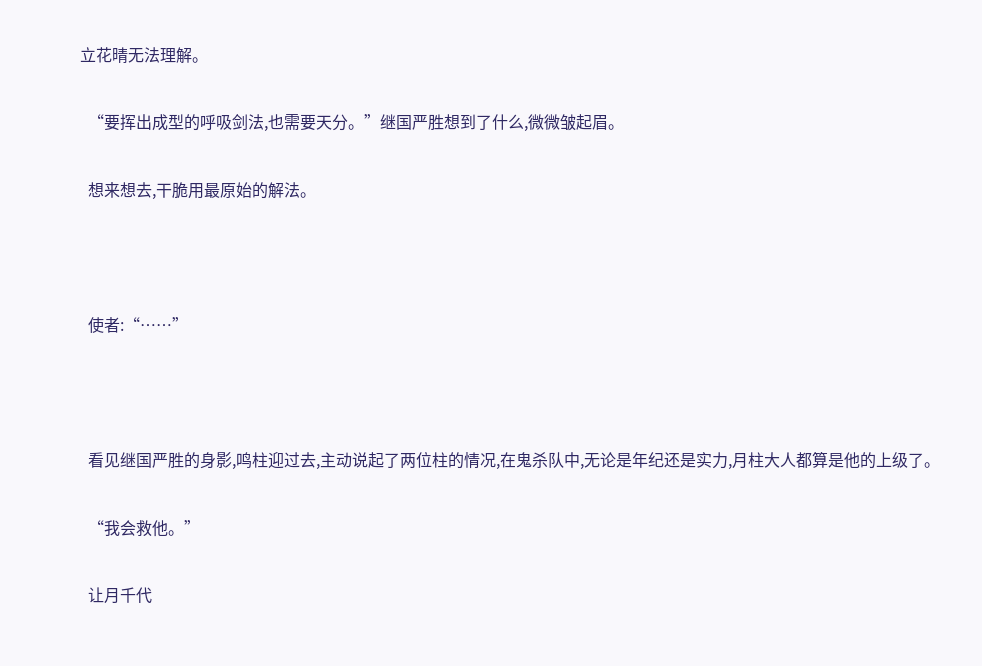立花晴无法理解。

  “要挥出成型的呼吸剑法,也需要天分。”继国严胜想到了什么,微微皱起眉。

  想来想去,干脆用最原始的解法。



  使者:“……”



  看见继国严胜的身影,鸣柱迎过去,主动说起了两位柱的情况,在鬼杀队中,无论是年纪还是实力,月柱大人都算是他的上级了。

  “我会救他。”

  让月千代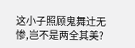这小子照顾鬼舞辻无惨,岂不是两全其美?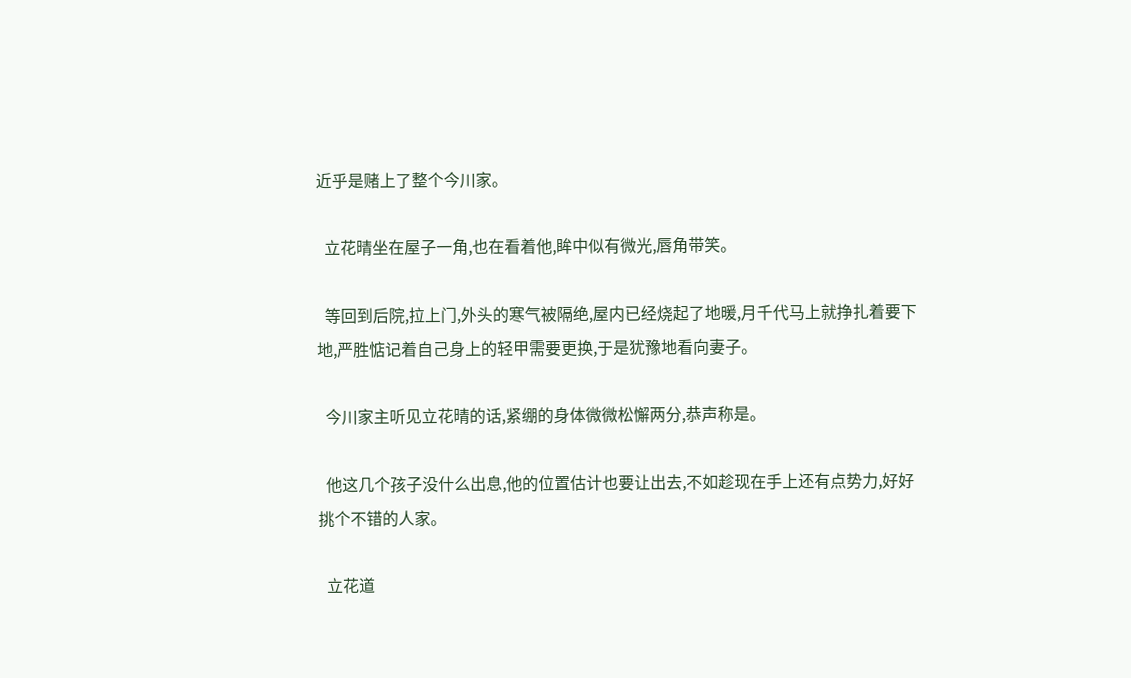近乎是赌上了整个今川家。

  立花晴坐在屋子一角,也在看着他,眸中似有微光,唇角带笑。

  等回到后院,拉上门,外头的寒气被隔绝,屋内已经烧起了地暖,月千代马上就挣扎着要下地,严胜惦记着自己身上的轻甲需要更换,于是犹豫地看向妻子。

  今川家主听见立花晴的话,紧绷的身体微微松懈两分,恭声称是。

  他这几个孩子没什么出息,他的位置估计也要让出去,不如趁现在手上还有点势力,好好挑个不错的人家。

  立花道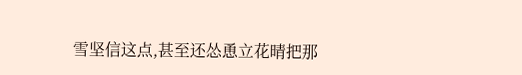雪坚信这点,甚至还怂恿立花晴把那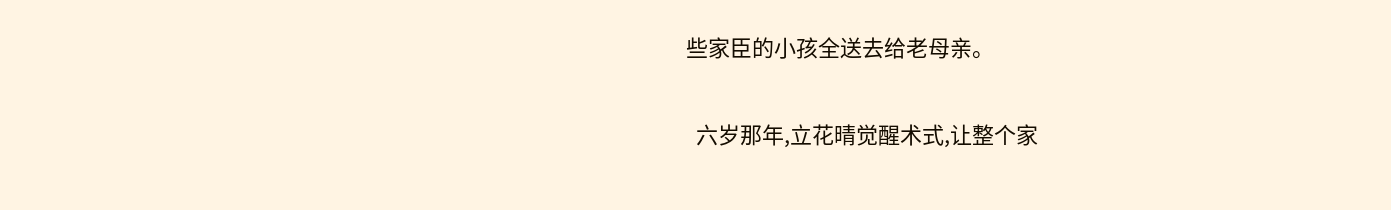些家臣的小孩全送去给老母亲。

  六岁那年,立花晴觉醒术式,让整个家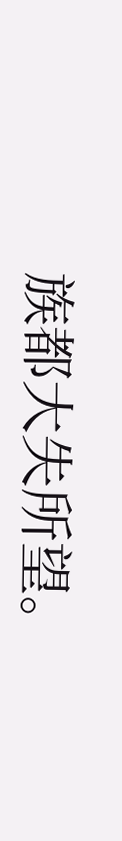族都大失所望。